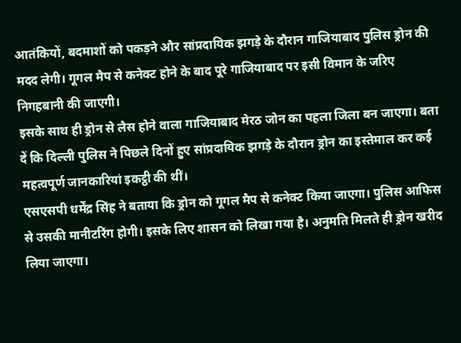आतंकियों, बदमाशों को पकड़ने और सांप्रदायिक झगड़े के दौरान गाजियाबाद पुलिस ड्रोन की मदद लेगी। गूगल मैप से कनेक्ट होने के बाद पूरे गाजियाबाद पर इसी विमान के जरिए निगहबानी की जाएगी।
इसके साथ ही ड्रोन से लैस होने वाला गाजियाबाद मेरठ जोन का पहला जिला बन जाएगा। बता दें कि दिल्ली पुलिस ने पिछले दिनों हुए सांप्रदायिक झगड़े के दौरान ड्रोन का इस्तेमाल कर कई महत्वपूर्ण जानकारियां इकट्ठी की थीं।
एसएसपी धर्मेंद्र सिंह ने बताया कि ड्रोन को गूगल मैप से कनेक्ट किया जाएगा। पुलिस आफिस से उसकी मानीटरिंग होगी। इसके लिए शासन को लिखा गया है। अनुमति मिलते ही ड्रोन खरीद लिया जाएगा।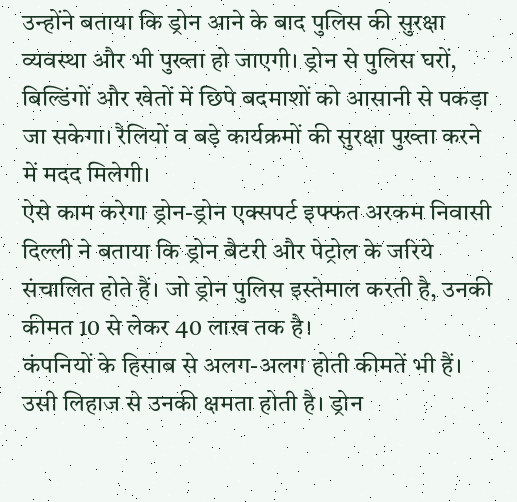उन्होंने बताया कि ड्रोन आने के बाद पुलिस की सुरक्षा व्यवस्था और भी पुख्ता हो जाएगी। ड्रोन से पुलिस घरों, बिल्डिंगों और खेतों में छिपे बदमाशों को आसानी से पकड़ा जा सकेगा। रैलियों व बड़े कार्यक्रमों की सुरक्षा पुख्ता करने में मदद मिलेगी।
ऐसे काम करेगा ड्रोन-ड्रोन एक्सपर्ट इफ्फत अरकम निवासी दिल्ली ने बताया कि ड्रोन बैटरी और पेट्रोल के जरिये संचालित होते हैं। जो ड्रोन पुलिस इस्तेमाल करती है, उनकी कीमत 10 से लेकर 40 लाख तक है।
कंपनियों के हिसाब से अलग-अलग होती कीमतें भी हैं। उसी लिहाज से उनकी क्षमता होती है। ड्रोन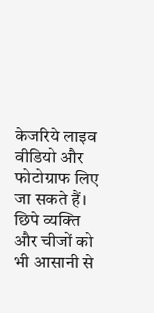केजरिये लाइव वीडियो और फोटोग्राफ लिए जा सकते हैं। छिपे व्यक्ति और चीजों को भी आसानी से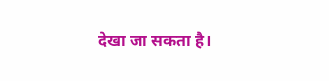देखा जा सकता है।